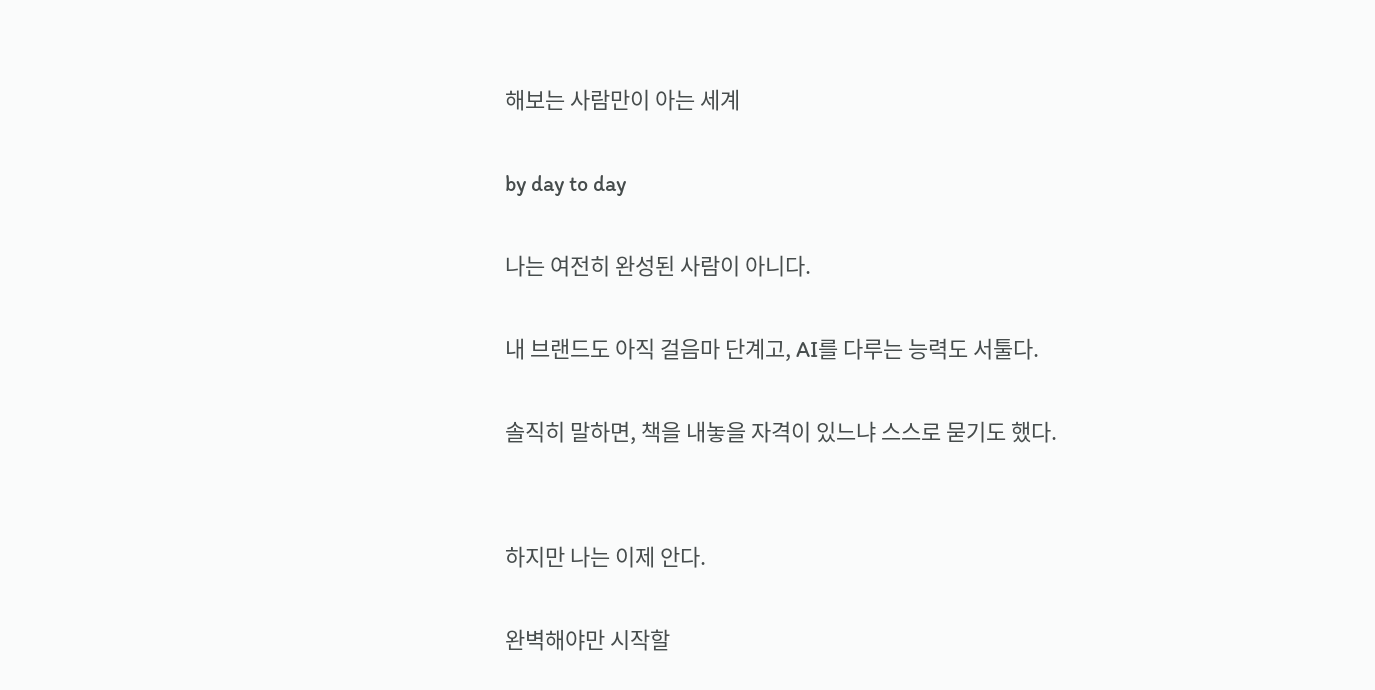해보는 사람만이 아는 세계

by day to day

나는 여전히 완성된 사람이 아니다.

내 브랜드도 아직 걸음마 단계고, AI를 다루는 능력도 서툴다.

솔직히 말하면, 책을 내놓을 자격이 있느냐 스스로 묻기도 했다.


하지만 나는 이제 안다.

완벽해야만 시작할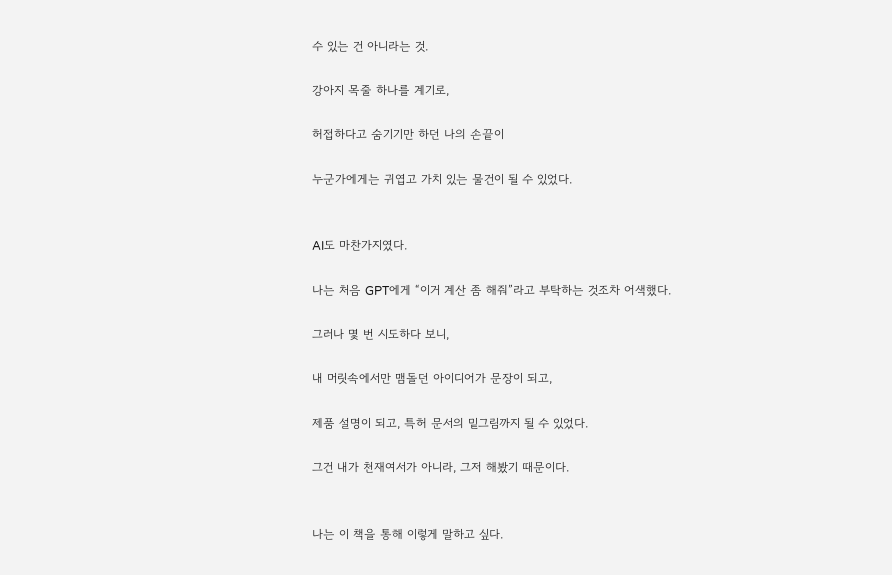수 있는 건 아니라는 것.

강아지 목줄 하나를 계기로,

허접하다고 숨기기만 하던 나의 손끝이

누군가에게는 귀엽고 가치 있는 물건이 될 수 있었다.


AI도 마찬가지였다.

나는 처음 GPT에게 “이거 계산 좀 해줘”라고 부탁하는 것조차 어색했다.

그러나 몇 번 시도하다 보니,

내 머릿속에서만 맴돌던 아이디어가 문장이 되고,

제품 설명이 되고, 특허 문서의 밑그림까지 될 수 있었다.

그건 내가 천재여서가 아니라, 그저 해봤기 때문이다.


나는 이 책을 통해 이렇게 말하고 싶다.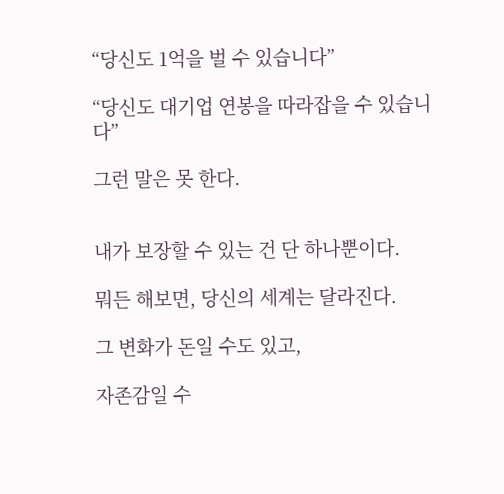“당신도 1억을 벌 수 있습니다”

“당신도 대기업 연봉을 따라잡을 수 있습니다”

그런 말은 못 한다.


내가 보장할 수 있는 건 단 하나뿐이다.

뭐든 해보면, 당신의 세계는 달라진다.

그 변화가 돈일 수도 있고,

자존감일 수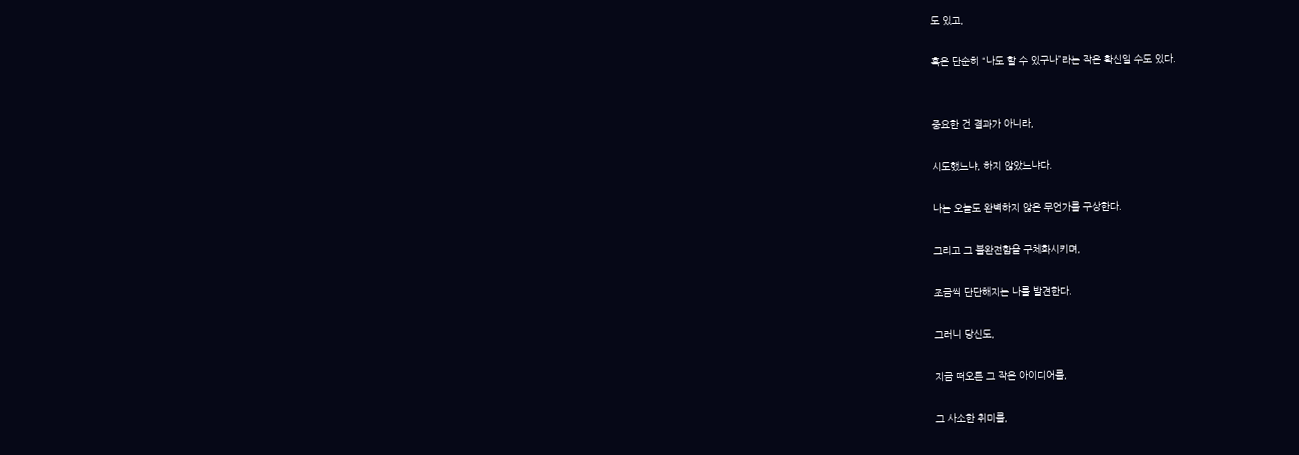도 있고,

혹은 단순히 “나도 할 수 있구나”라는 작은 확신일 수도 있다.


중요한 건 결과가 아니라,

시도했느냐, 하지 않았느냐다.

나는 오늘도 완벽하지 않은 무언가를 구상한다.

그리고 그 불완전함을 구체화시키며,

조금씩 단단해지는 나를 발견한다.

그러니 당신도,

지금 떠오른 그 작은 아이디어를,

그 사소한 취미를,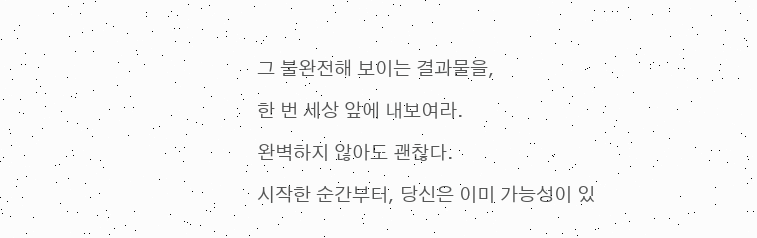그 불완전해 보이는 결과물을,

한 번 세상 앞에 내보여라.

완벽하지 않아도 괜찮다.

시작한 순간부터, 당신은 이미 가능성이 있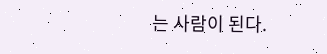는 사람이 된다.